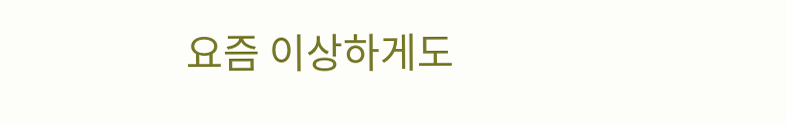요즘 이상하게도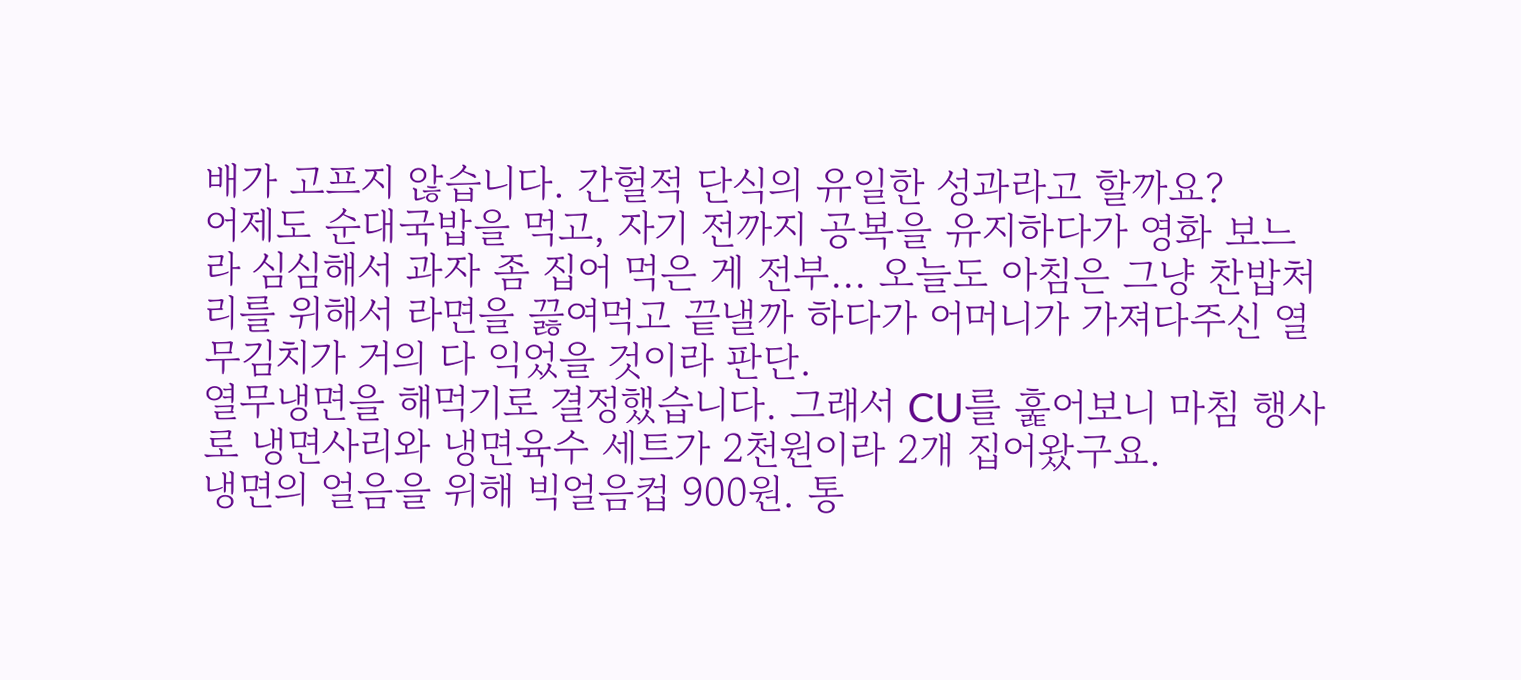배가 고프지 않습니다. 간헐적 단식의 유일한 성과라고 할까요?
어제도 순대국밥을 먹고, 자기 전까지 공복을 유지하다가 영화 보느라 심심해서 과자 좀 집어 먹은 게 전부... 오늘도 아침은 그냥 찬밥처리를 위해서 라면을 끓여먹고 끝낼까 하다가 어머니가 가져다주신 열무김치가 거의 다 익었을 것이라 판단.
열무냉면을 해먹기로 결정했습니다. 그래서 CU를 훑어보니 마침 행사로 냉면사리와 냉면육수 세트가 2천원이라 2개 집어왔구요.
냉면의 얼음을 위해 빅얼음컵 900원. 통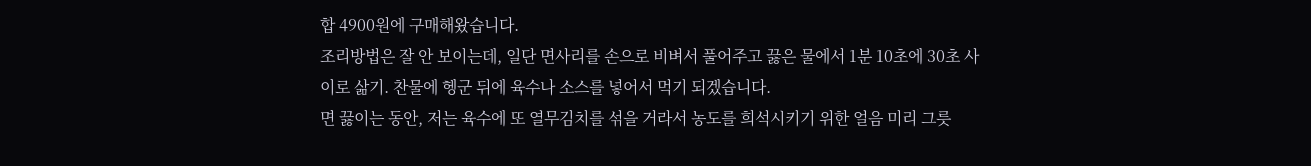합 4900원에 구매해왔습니다.
조리방법은 잘 안 보이는데, 일단 면사리를 손으로 비벼서 풀어주고 끓은 물에서 1분 10초에 30초 사이로 삶기. 찬물에 헹군 뒤에 육수나 소스를 넣어서 먹기 되겠습니다.
면 끓이는 동안, 저는 육수에 또 열무김치를 섞을 거라서 농도를 희석시키기 위한 얼음 미리 그릇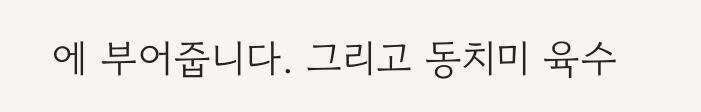에 부어줍니다. 그리고 동치미 육수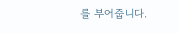를 부어줍니다.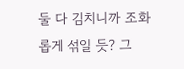둘 다 김치니까 조화롭게 섞일 듯? 그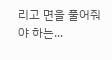리고 면을 풀어줘야 하는...